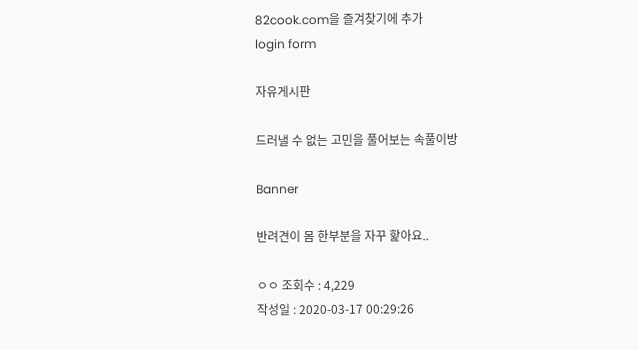82cook.com을 즐겨찾기에 추가
login form

자유게시판

드러낼 수 없는 고민을 풀어보는 속풀이방

Banner

반려견이 몸 한부분을 자꾸 핥아요..

ㅇㅇ 조회수 : 4,229
작성일 : 2020-03-17 00:29:26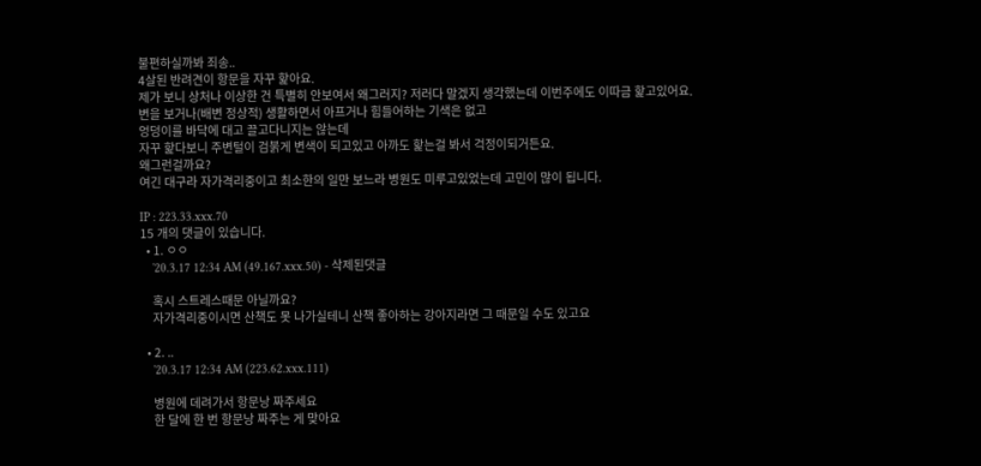불편하실까봐 죄송..
4살된 반려견이 항문을 자꾸 핥아요.
제가 보니 상처나 이상한 건 특별히 안보여서 왜그러지? 저러다 말겠지 생각했는데 이번주에도 이따금 핥고있어요.
변을 보거나(배변 정상적) 생활하면서 아프거나 힘들어하는 기색은 없고
엉덩이를 바닥에 대고 끌고다니지는 않는데
자꾸 핥다보니 주변털이 검붉게 변색이 되고있고 아까도 핥는걸 봐서 걱정이되거든요.
왜그런걸까요?
여긴 대구라 자가격리중이고 최소한의 일만 보느라 병원도 미루고있었는데 고민이 많이 됩니다.

IP : 223.33.xxx.70
15 개의 댓글이 있습니다.
  • 1. ㅇㅇ
    '20.3.17 12:34 AM (49.167.xxx.50) - 삭제된댓글

    혹시 스트레스때문 아닐까요?
    자가격리중이시면 산책도 못 나가실테니 산책 좋아하는 강아지라면 그 때문일 수도 있고요

  • 2. ..
    '20.3.17 12:34 AM (223.62.xxx.111)

    병원에 데려가서 항문낭 짜주세요
    한 달에 한 번 항문낭 짜주는 게 맞아요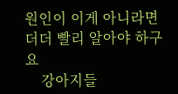원인이 이게 아니라면 더더 빨리 알아야 하구요
    강아지들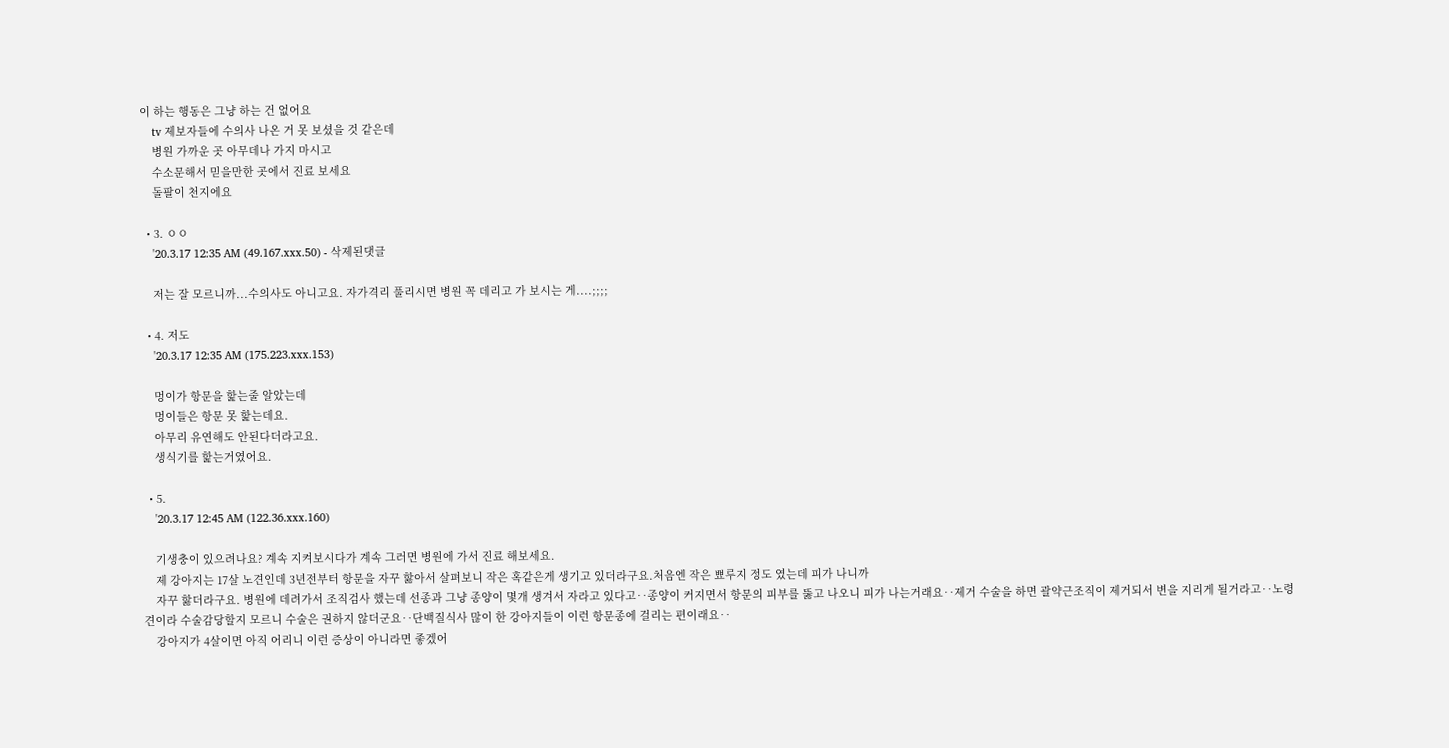이 하는 행동은 그냥 하는 건 없어요
    tv 제보자들에 수의사 나온 거 못 보셨을 것 같은데
    병원 가까운 곳 아무데나 가지 마시고
    수소문해서 믿을만한 곳에서 진료 보세요
    돌팔이 천지에요

  • 3. ㅇㅇ
    '20.3.17 12:35 AM (49.167.xxx.50) - 삭제된댓글

    저는 잘 모르니까...수의사도 아니고요. 자가격리 풀리시면 병원 꼭 데리고 가 보시는 게....;;;;

  • 4. 저도
    '20.3.17 12:35 AM (175.223.xxx.153)

    멍이가 항문을 핥는줄 알았는데
    멍이들은 항문 못 핥는데요.
    아무리 유연해도 안된다더라고요.
    생식기를 핥는거였어요.

  • 5.
    '20.3.17 12:45 AM (122.36.xxx.160)

    기생충이 있으려나요? 계속 지켜보시다가 계속 그러면 병원에 가서 진료 해보세요.
    제 강아지는 17살 노견인데 3년전부터 항문을 자꾸 핧아서 살펴보니 작은 혹같은게 생기고 있더라구요.처음엔 작은 뾰루지 정도 였는데 피가 나니까
    자꾸 핧더라구요. 병원에 데려가서 조직검사 했는데 선종과 그냥 종양이 몇개 생겨서 자라고 있다고‥종양이 커지면서 항문의 피부를 뚫고 나오니 피가 나는거래요‥제거 수술을 하면 괄약근조직이 제거되서 변을 지리게 될거라고‥노령견이라 수술감당할지 모르니 수술은 권하지 않더군요‥단백질식사 많이 한 강아지들이 이런 항문종에 걸리는 편이래요‥
    강아지가 4살이면 아직 어리니 이런 증상이 아니라면 좋겠어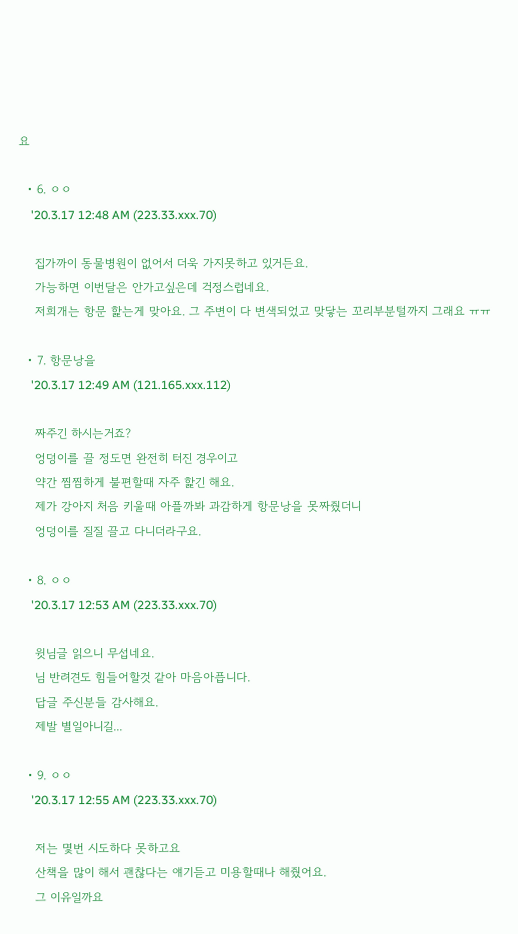요

  • 6. ㅇㅇ
    '20.3.17 12:48 AM (223.33.xxx.70)

    집가까이 동물병원이 없어서 더욱 가지못하고 있거든요.
    가능하면 이번달은 안가고싶은데 걱정스럽네요.
    저희개는 항문 핥는게 맞아요. 그 주변이 다 변색되었고 맞닿는 꼬리부분털까지 그래요 ㅠㅠ

  • 7. 항문낭을
    '20.3.17 12:49 AM (121.165.xxx.112)

    짜주긴 하시는거죠?
    엉덩이를 끌 정도면 완전히 터진 경우이고
    약간 찜찜하게 불편할때 자주 핥긴 해요.
    제가 강아지 처음 키울때 아플까봐 과감하게 항문낭을 못짜줬더니
    엉덩이를 질질 끌고 다니더라구요.

  • 8. ㅇㅇ
    '20.3.17 12:53 AM (223.33.xxx.70)

    윗님글 읽으니 무섭네요.
    님 반려견도 힘들어할것 같아 마음아픕니다.
    답글 주신분들 감사해요.
    제발 별일아니길...

  • 9. ㅇㅇ
    '20.3.17 12:55 AM (223.33.xxx.70)

    저는 몇번 시도하다 못하고요
    산책을 많이 해서 괜찮다는 얘기듣고 미용할때나 해줬어요.
    그 이유일까요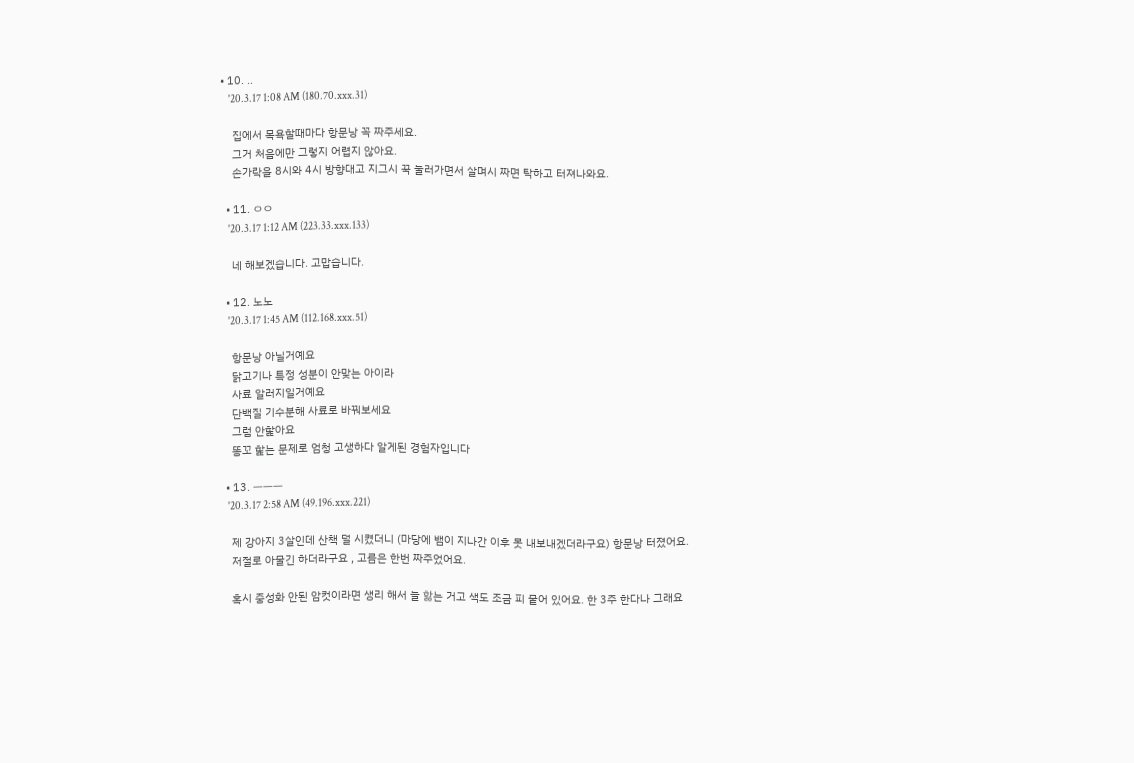• 10. ..
    '20.3.17 1:08 AM (180.70.xxx.31)

    집에서 목욕할때마다 항문낭 꼭 짜주세요.
    그거 처음에만 그렇지 어렵지 않아요.
    손가락을 8시와 4시 방향대고 지그시 꾹 눌러가면서 살며시 짜면 탁하고 터져나와요.

  • 11. ㅇㅇ
    '20.3.17 1:12 AM (223.33.xxx.133)

    네 해보겠습니다. 고맙습니다.

  • 12. 노노
    '20.3.17 1:45 AM (112.168.xxx.51)

    항문낭 아닐거예요
    닭고기나 특정 성분이 안맞는 아이라
    사료 알러지일거예요
    단백질 기수분해 사료로 바꿔보세요
    그럼 안핥아요
    똥꼬 핥는 문제로 엄청 고생하다 알게된 경험자입니다

  • 13. ㅡㅡㅡ
    '20.3.17 2:58 AM (49.196.xxx.221)

    제 강아지 3살인데 산책 덜 시켰더니 (마당에 뱀이 지나간 이후 못 내보내겠더라구요) 항문낭 터졌어요.
    저절로 아물긴 하더라구요 , 고름은 한번 짜주었어요.

    혹시 중성화 안된 암컷이라면 생리 해서 늘 핧는 거고 색도 조금 피 뭍어 있어요. 한 3주 한다나 그래요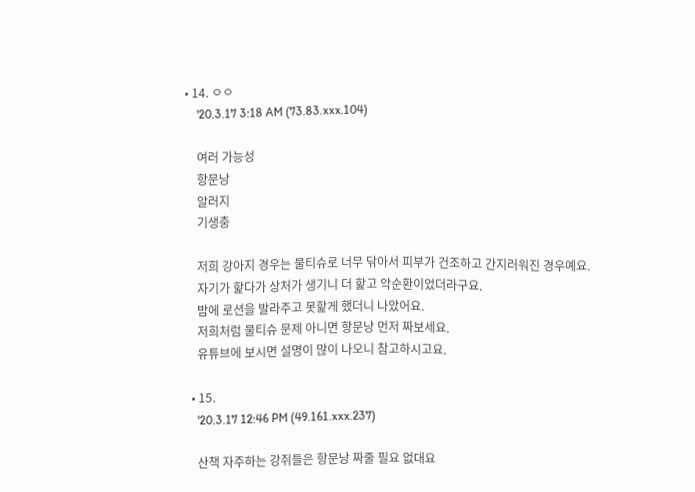• 14. ㅇㅇ
    '20.3.17 3:18 AM (73.83.xxx.104)

    여러 가능성
    항문낭
    알러지
    기생충

    저희 강아지 경우는 물티슈로 너무 닦아서 피부가 건조하고 간지러워진 경우예요.
    자기가 핥다가 상처가 생기니 더 핥고 악순환이었더라구요.
    밤에 로션을 발라주고 못핥게 했더니 나았어요.
    저희처럼 물티슈 문제 아니면 항문낭 먼저 짜보세요.
    유튜브에 보시면 설명이 많이 나오니 참고하시고요.

  • 15.
    '20.3.17 12:46 PM (49.161.xxx.237)

    산책 자주하는 강쥐들은 항문낭 짜줄 필요 없대요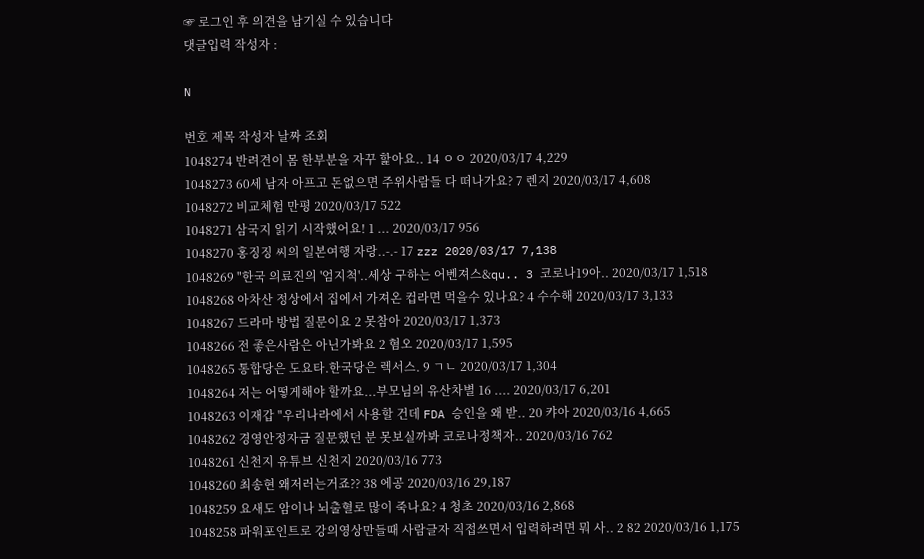☞ 로그인 후 의견을 남기실 수 있습니다
댓글입력 작성자 :

N

번호 제목 작성자 날짜 조회
1048274 반려견이 몸 한부분을 자꾸 핥아요.. 14 ㅇㅇ 2020/03/17 4,229
1048273 60세 남자 아프고 돈없으면 주위사람들 다 떠나가요? 7 렌지 2020/03/17 4,608
1048272 비교체험 만평 2020/03/17 522
1048271 삼국지 읽기 시작했어요! 1 ... 2020/03/17 956
1048270 홍징징 씨의 일본여행 자랑..-.- 17 zzz 2020/03/17 7,138
1048269 "한국 의료진의 '엄지척'..세상 구하는 어벤져스&qu.. 3 코로나19아.. 2020/03/17 1,518
1048268 아차산 정상에서 집에서 가져온 컵라면 먹을수 있나요? 4 수수해 2020/03/17 3,133
1048267 드라마 방법 질문이요 2 못참아 2020/03/17 1,373
1048266 전 좋은사람은 아닌가봐요 2 혐오 2020/03/17 1,595
1048265 통합당은 도요타.한국당은 렉서스. 9 ㄱㄴ 2020/03/17 1,304
1048264 저는 어떻게해야 할까요...부모님의 유산차별 16 .... 2020/03/17 6,201
1048263 이재갑 "우리나라에서 사용할 건데 FDA 승인을 왜 받.. 20 캬아 2020/03/16 4,665
1048262 경영안정자금 질문했던 분 못보실까봐 코로나정책자.. 2020/03/16 762
1048261 신천지 유튜브 신천지 2020/03/16 773
1048260 최송현 왜저러는거죠?? 38 에공 2020/03/16 29,187
1048259 요새도 암이나 뇌출혈로 많이 죽나요? 4 청초 2020/03/16 2,868
1048258 파워포인트로 강의영상만들때 사람글자 직접쓰면서 입력하려면 뭐 사.. 2 82 2020/03/16 1,175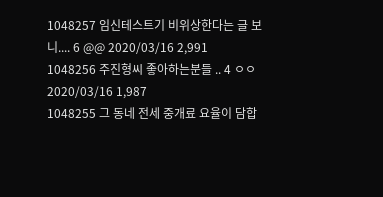1048257 임신테스트기 비위상한다는 글 보니.... 6 @@ 2020/03/16 2,991
1048256 주진형씨 좋아하는분들 .. 4 ㅇㅇ 2020/03/16 1,987
1048255 그 동네 전세 중개료 요율이 담합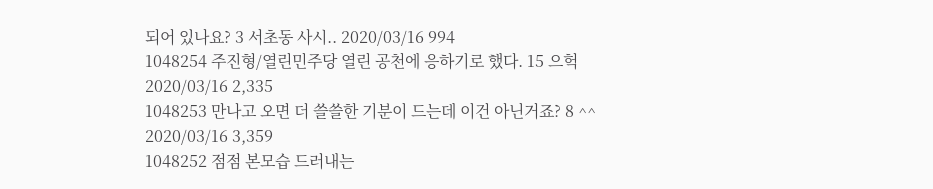되어 있나요? 3 서초동 사시.. 2020/03/16 994
1048254 주진형/열린민주당 열린 공천에 응하기로 했다. 15 으헉 2020/03/16 2,335
1048253 만나고 오면 더 쓸쓸한 기분이 드는데 이건 아닌거죠? 8 ^^ 2020/03/16 3,359
1048252 점점 본모습 드러내는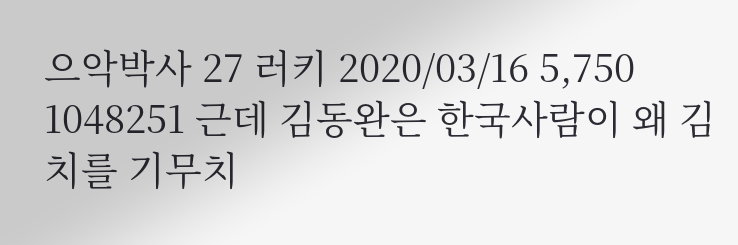으악박사 27 러키 2020/03/16 5,750
1048251 근데 김동완은 한국사람이 왜 김치를 기무치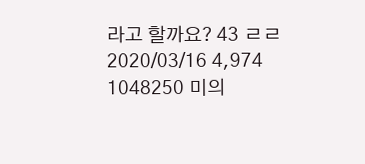라고 할까요? 43 ㄹㄹ 2020/03/16 4,974
1048250 미의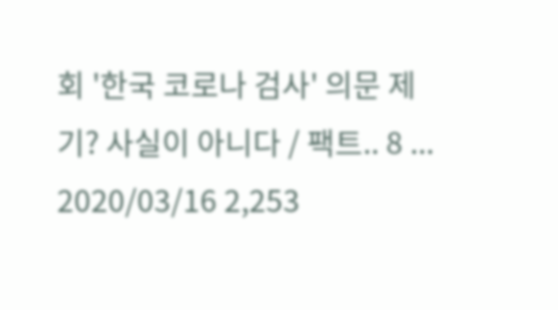회 '한국 코로나 검사' 의문 제기? 사실이 아니다 / 팩트.. 8 ... 2020/03/16 2,253